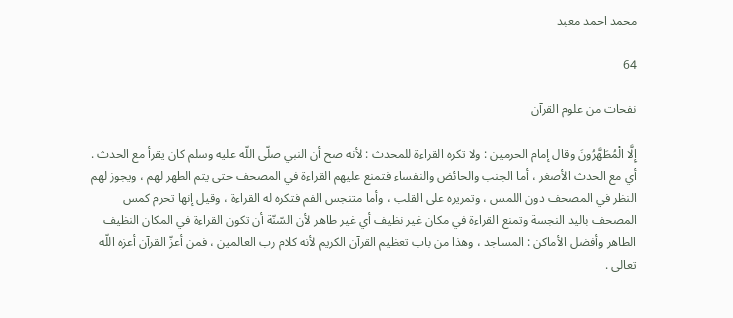محمد احمد معبد

64

نفحات من علوم القرآن

إِلَّا الْمُطَهَّرُونَ وقال إمام الحرمين : ولا تكره القراءة للمحدث : لأنه صح أن النبي صلّى اللّه عليه وسلم كان يقرأ مع الحدث . أي مع الحدث الأصغر ، أما الجنب والحائض والنفساء فتمنع عليهم القراءة في المصحف حتى يتم الطهر لهم ، ويجوز لهم النظر في المصحف دون اللمس ، وتمريره على القلب ، وأما متنجس الفم فتكره له القراءة ، وقيل إنها تحرم كمس المصحف باليد النجسة وتمنع القراءة في مكان غير نظيف أي غير طاهر لأن السّنّة أن تكون القراءة في المكان النظيف الطاهر وأفضل الأماكن : المساجد ، وهذا من باب تعظيم القرآن الكريم لأنه كلام رب العالمين ، فمن أعزّ القرآن أعزه اللّه تعالى .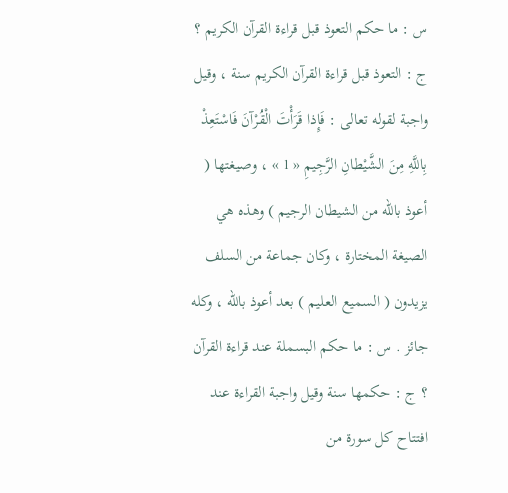س : ما حكم التعوذ قبل قراءة القرآن الكريم ؟ ج : التعوذ قبل قراءة القرآن الكريم سنة ، وقيل واجبة لقوله تعالى : فَإِذا قَرَأْتَ الْقُرْآنَ فَاسْتَعِذْ بِاللَّهِ مِنَ الشَّيْطانِ الرَّجِيمِ « 1 » ، وصيغتها ( أعوذ باللّه من الشيطان الرجيم ) وهذه هي الصيغة المختارة ، وكان جماعة من السلف يزيدون ( السميع العليم ) بعد أعوذ باللّه ، وكله جائز . س : ما حكم البسملة عند قراءة القرآن ؟ ج : حكمها سنة وقيل واجبة القراءة عند افتتاح كل سورة من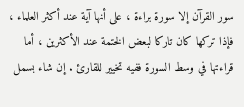سور القرآن إلا سورة براءة ، على أنها آية عند أكثر العلماء ، فإذا تركها كان تاركا لبعض الختمة عند الأكثرين ، أما قراءتها في وسط السورة ففيه تخيير للقارئ . إن شاء بسمل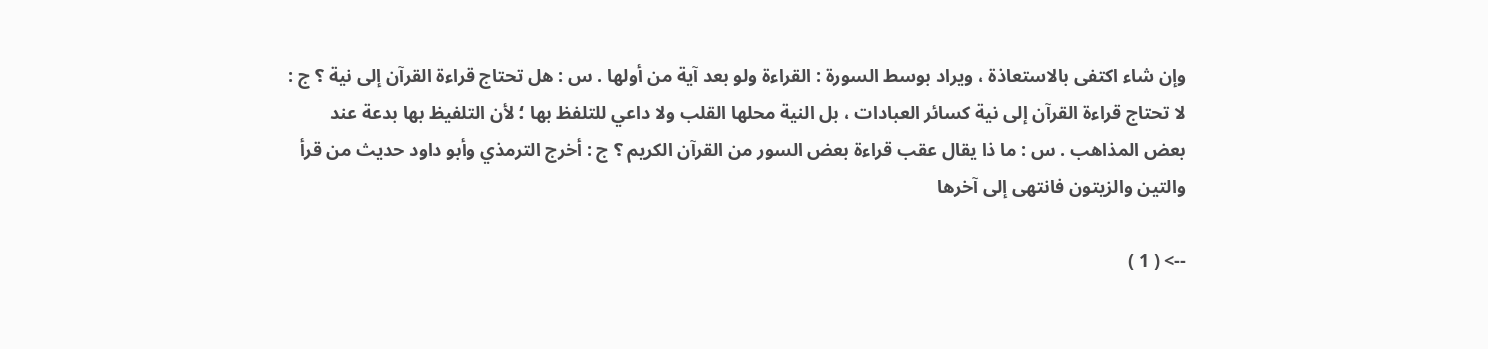وإن شاء اكتفى بالاستعاذة ، ويراد بوسط السورة : القراءة ولو بعد آية من أولها . س : هل تحتاج قراءة القرآن إلى نية ؟ ج : لا تحتاج قراءة القرآن إلى نية كسائر العبادات ، بل النية محلها القلب ولا داعي للتلفظ بها ؛ لأن التلفيظ بها بدعة عند بعض المذاهب . س : ما ذا يقال عقب قراءة بعض السور من القرآن الكريم ؟ ج : أخرج الترمذي وأبو داود حديث من قرأ والتين والزيتون فانتهى إلى آخرها

--> ( 1 )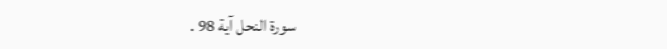سورة النحل آية 98 .